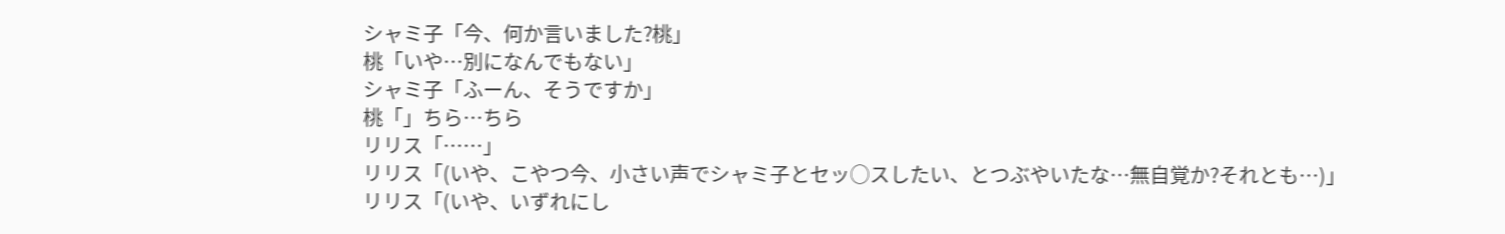シャミ子「今、何か言いました?桃」
桃「いや…別になんでもない」
シャミ子「ふーん、そうですか」
桃「」ちら…ちら
リリス「……」
リリス「(いや、こやつ今、小さい声でシャミ子とセッ○スしたい、とつぶやいたな…無自覚か?それとも…)」
リリス「(いや、いずれにし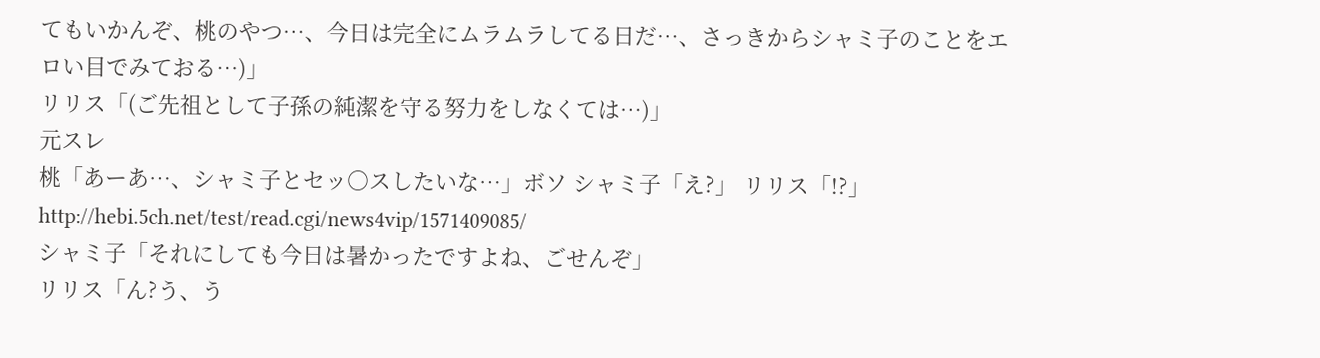てもいかんぞ、桃のやつ…、今日は完全にムラムラしてる日だ…、さっきからシャミ子のことをエロい目でみておる…)」
リリス「(ご先祖として子孫の純潔を守る努力をしなくては…)」
元スレ
桃「あーあ…、シャミ子とセッ○スしたいな…」ボソ シャミ子「え?」 リリス「!?」
http://hebi.5ch.net/test/read.cgi/news4vip/1571409085/
シャミ子「それにしても今日は暑かったですよね、ごせんぞ」
リリス「ん?う、う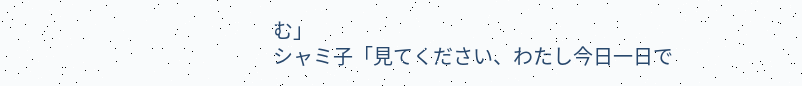む」
シャミ子「見てください、わたし今日一日で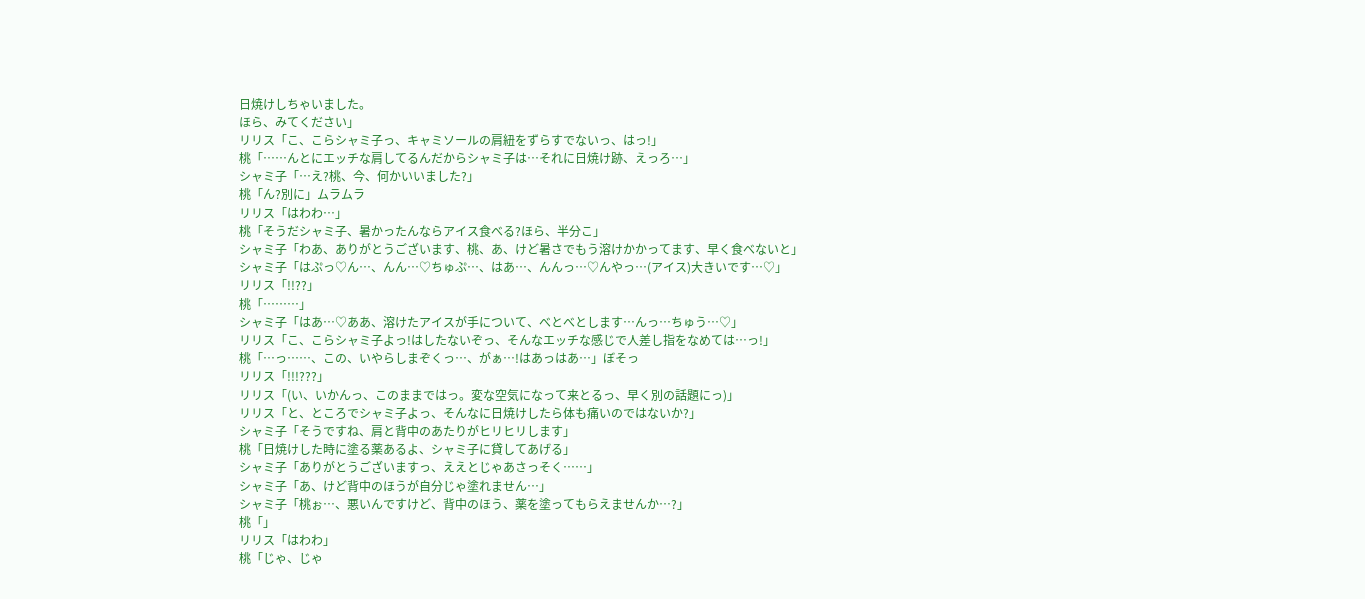日焼けしちゃいました。
ほら、みてください」
リリス「こ、こらシャミ子っ、キャミソールの肩紐をずらすでないっ、はっ!」
桃「……んとにエッチな肩してるんだからシャミ子は…それに日焼け跡、えっろ…」
シャミ子「…え?桃、今、何かいいました?」
桃「ん?別に」ムラムラ
リリス「はわわ…」
桃「そうだシャミ子、暑かったんならアイス食べる?ほら、半分こ」
シャミ子「わあ、ありがとうございます、桃、あ、けど暑さでもう溶けかかってます、早く食べないと」
シャミ子「はぷっ♡ん…、んん…♡ちゅぷ…、はあ…、んんっ…♡んやっ…(アイス)大きいです…♡」
リリス「!!??」
桃「………」
シャミ子「はあ…♡ああ、溶けたアイスが手について、べとべとします…んっ…ちゅう…♡」
リリス「こ、こらシャミ子よっ!はしたないぞっ、そんなエッチな感じで人差し指をなめては…っ!」
桃「…っ……、この、いやらしまぞくっ…、がぁ…!はあっはあ…」ぼそっ
リリス「!!!???」
リリス「(い、いかんっ、このままではっ。変な空気になって来とるっ、早く別の話題にっ)」
リリス「と、ところでシャミ子よっ、そんなに日焼けしたら体も痛いのではないか?」
シャミ子「そうですね、肩と背中のあたりがヒリヒリします」
桃「日焼けした時に塗る薬あるよ、シャミ子に貸してあげる」
シャミ子「ありがとうございますっ、ええとじゃあさっそく……」
シャミ子「あ、けど背中のほうが自分じゃ塗れません…」
シャミ子「桃ぉ…、悪いんですけど、背中のほう、薬を塗ってもらえませんか…?」
桃「」
リリス「はわわ」
桃「じゃ、じゃ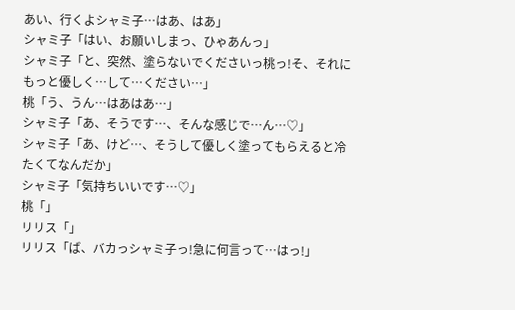あい、行くよシャミ子…はあ、はあ」
シャミ子「はい、お願いしまっ、ひゃあんっ」
シャミ子「と、突然、塗らないでくださいっ桃っ!そ、それにもっと優しく…して…ください…」
桃「う、うん…はあはあ…」
シャミ子「あ、そうです…、そんな感じで…ん…♡」
シャミ子「あ、けど…、そうして優しく塗ってもらえると冷たくてなんだか」
シャミ子「気持ちいいです…♡」
桃「」
リリス「」
リリス「ば、バカっシャミ子っ!急に何言って…はっ!」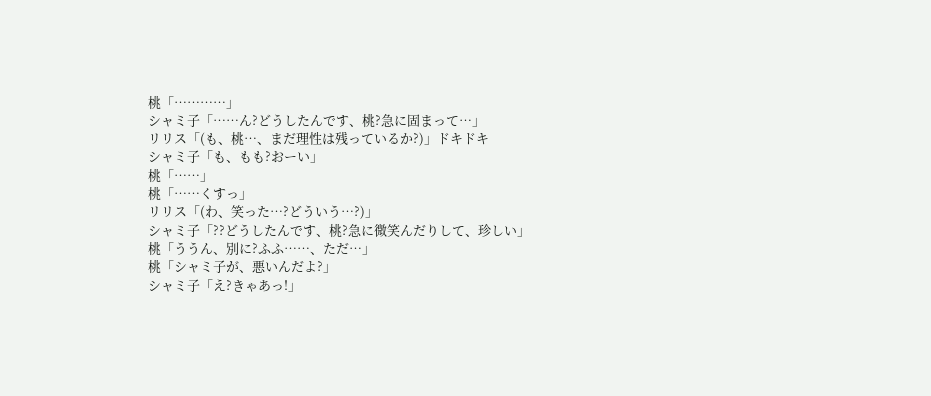桃「…………」
シャミ子「……ん?どうしたんです、桃?急に固まって…」
リリス「(も、桃…、まだ理性は残っているか?)」ドキドキ
シャミ子「も、もも?おーい」
桃「……」
桃「……くすっ」
リリス「(わ、笑った…?どういう…?)」
シャミ子「??どうしたんです、桃?急に微笑んだりして、珍しい」
桃「ううん、別に?ふふ……、ただ…」
桃「シャミ子が、悪いんだよ?」
シャミ子「え?きゃあっ!」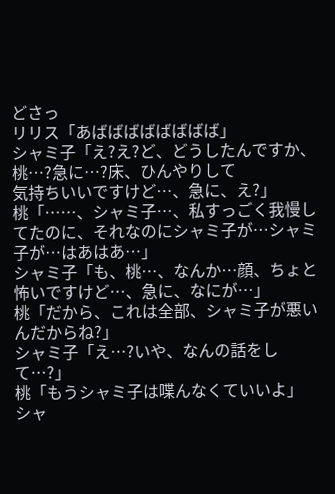どさっ
リリス「あばばばばばばばば」
シャミ子「え?え?ど、どうしたんですか、桃…?急に…?床、ひんやりして
気持ちいいですけど…、急に、え?」
桃「……、シャミ子…、私すっごく我慢してたのに、それなのにシャミ子が…シャミ子が…はあはあ…」
シャミ子「も、桃…、なんか…顔、ちょと怖いですけど…、急に、なにが…」
桃「だから、これは全部、シャミ子が悪いんだからね?」
シャミ子「え…?いや、なんの話をして…?」
桃「もうシャミ子は喋んなくていいよ」
シャ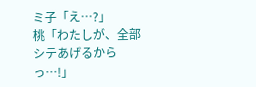ミ子「え…?」
桃「わたしが、全部シテあげるからっ…!」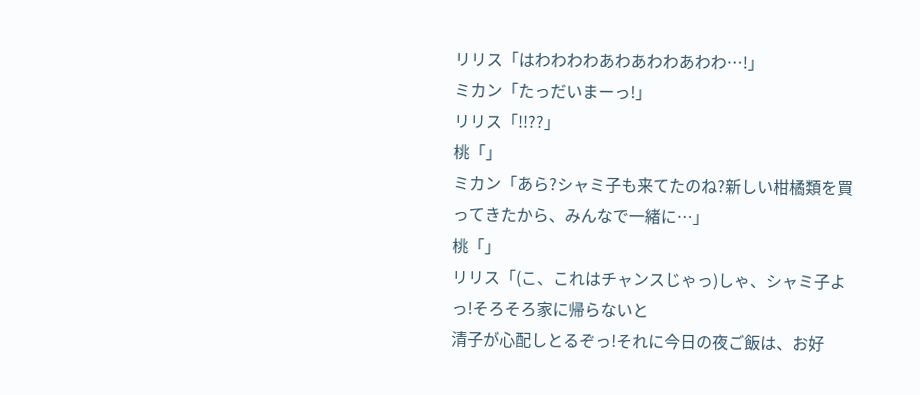リリス「はわわわわあわあわわあわわ…!」
ミカン「たっだいまーっ!」
リリス「!!??」
桃「」
ミカン「あら?シャミ子も来てたのね?新しい柑橘類を買ってきたから、みんなで一緒に…」
桃「」
リリス「(こ、これはチャンスじゃっ)しゃ、シャミ子よっ!そろそろ家に帰らないと
清子が心配しとるぞっ!それに今日の夜ご飯は、お好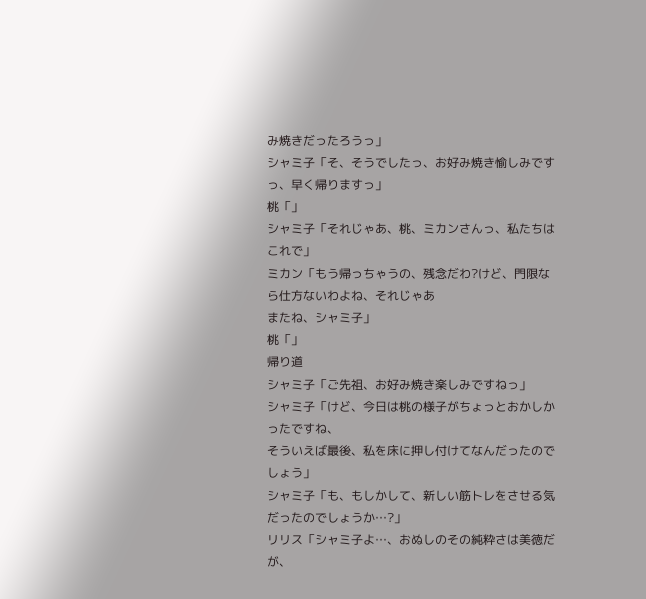み焼きだったろうっ」
シャミ子「そ、そうでしたっ、お好み焼き愉しみですっ、早く帰りますっ」
桃「」
シャミ子「それじゃあ、桃、ミカンさんっ、私たちはこれで」
ミカン「もう帰っちゃうの、残念だわ?けど、門限なら仕方ないわよね、それじゃあ
またね、シャミ子」
桃「」
帰り道
シャミ子「ご先祖、お好み焼き楽しみですねっ」
シャミ子「けど、今日は桃の様子がちょっとおかしかったですね、
そういえば最後、私を床に押し付けてなんだったのでしょう」
シャミ子「も、もしかして、新しい筋トレをさせる気だったのでしょうか…?」
リリス「シャミ子よ…、おぬしのその純粋さは美徳だが、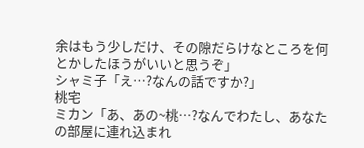余はもう少しだけ、その隙だらけなところを何とかしたほうがいいと思うぞ」
シャミ子「え…?なんの話ですか?」
桃宅
ミカン「あ、あの~桃…?なんでわたし、あなたの部屋に連れ込まれ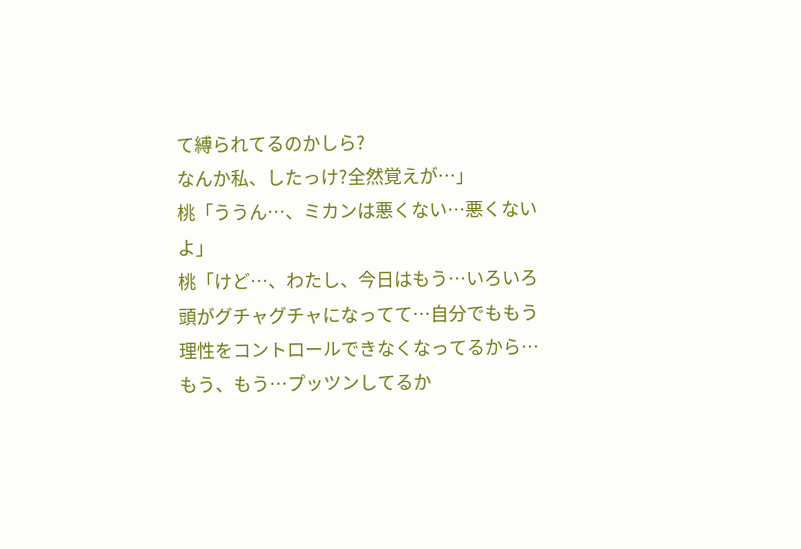て縛られてるのかしら?
なんか私、したっけ?全然覚えが…」
桃「ううん…、ミカンは悪くない…悪くないよ」
桃「けど…、わたし、今日はもう…いろいろ頭がグチャグチャになってて…自分でももう
理性をコントロールできなくなってるから…もう、もう…プッツンしてるか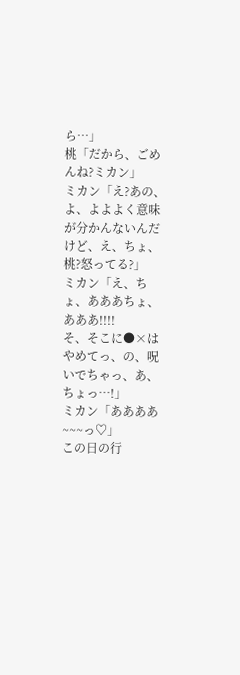ら…」
桃「だから、ごめんね?ミカン」
ミカン「え?あの、よ、よよよく意味が分かんないんだけど、え、ちょ、桃?怒ってる?」
ミカン「え、ちょ、あああちょ、あああ!!!!
そ、そこに●×はやめてっ、の、呪いでちゃっ、あ、ちょっ…!」
ミカン「ああああ~~~っ♡」
この日の行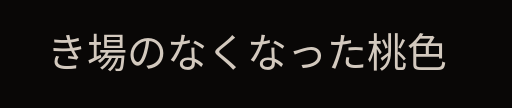き場のなくなった桃色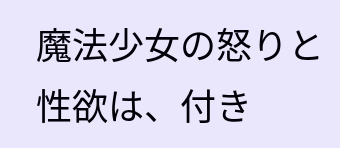魔法少女の怒りと性欲は、付き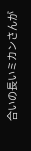合いの長いミカンさんが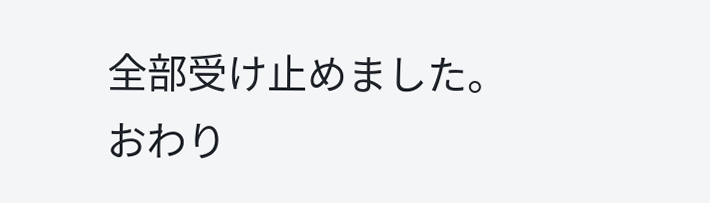全部受け止めました。
おわり